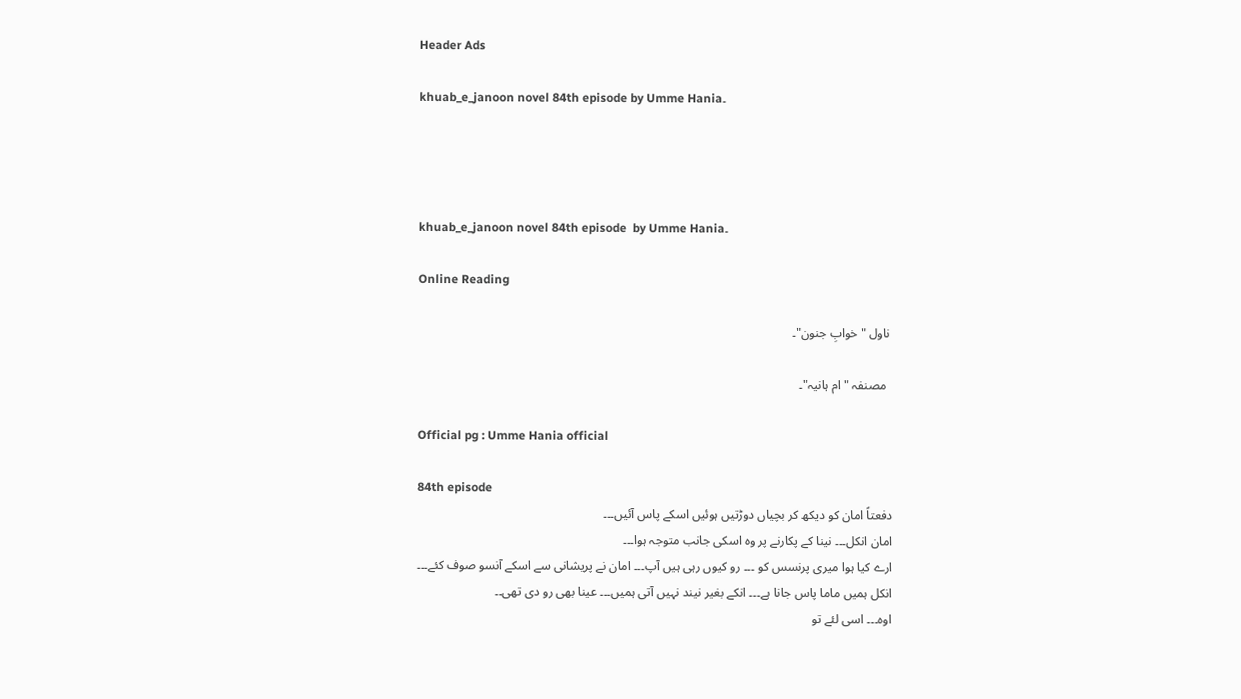Header Ads

khuab_e_janoon novel 84th episode by Umme Hania۔




khuab_e_janoon novel 84th episode  by Umme Hania۔

Online Reading

 ناول "خوابِ جنون"۔

  مصنفہ "ام ہانیہ"۔

Official pg : Umme Hania official

84th episode
دفعتاً امان کو دیکھ کر بچیاں دوڑتیں ہوئیں اسکے پاس آئیں۔۔۔
امان انکل۔۔۔ نینا کے پکارنے پر وہ اسکی جانب متوجہ ہوا۔۔۔
ارے کیا ہوا میری پرنسس کو ۔۔۔ رو کیوں رہی ہیں آپ۔۔۔ امان نے پریشانی سے اسکے آنسو صوف کئے۔۔۔
انکل ہمیں ماما پاس جانا ہے۔۔۔ انکے بغیر نیند نہیں آتی ہمیں۔۔۔ عینا بھی رو دی تھی۔۔
اوہ۔۔۔ اسی لئے تو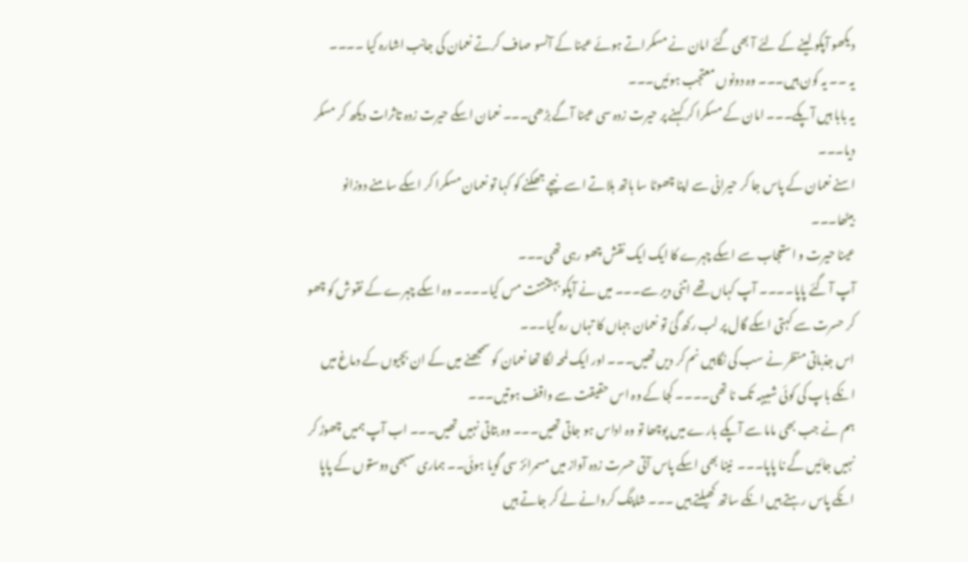دیکھو آپکو لینے کے لئے آ بھی گئے امان نے مسکراتے ہوئے عینا کے آنسو صاف کرتے نعمان کی جانب اشارہ کیا ۔۔۔۔
یہ ۔۔ یہ کون ہیں۔۔۔ وہ دونوں معتجب ہوئیں۔۔۔
یہ بابا ہیں آپکے۔۔۔ امان کے مسکرا کر کہنے پر حیرت زدہ سی عینا آگے بڑھی۔۔۔ نعمان اسکے حیرت زدہ تاثرات دیکھ کر مسکر دیا۔۔۔
اسنے نعمان کے پاس جا کر حیرانی سے اپنا چھوٹا سا ہاتھ ہلاتے اسے نیچے جھکنے کو کہا تو نعمان مسکرا کر اسکے سامنے دوزانو بیٹھا۔۔۔
عینا حیرت و استعجاب سے اسکے چہرے کا ایک ایک نقش چھو رہی تھی۔۔۔
آپ آ گئے پاپا۔۔۔۔ آپ کہاں تھے اتنی دیر سے۔۔۔ میں نے آپکو بہتتتتت مس کیا۔۔۔۔ وہ اسکے چہرے کے نقوش کو چھو کر حسرت سے کہتی اسکے گال پر لب رکھ گئ تو نعمان جہاں کا تہاں رہ گیا۔۔۔
اس جذباتی منظر نے سب کی نگاہیں نم کر دیں تھیں۔۔۔ اور ایک لمحہ لگا تھا نعمان کو سمجھنے میں کے ان بچیوں کے دماغ میں انکے باپ کی کوئی شبیہہ تک نا تھی۔۔۔۔ کجا کے وہ اس حقیقت سے واقف ہوتیں۔۔۔
ہم نے جب بھی ماما سے آپکے بارے میں پوچھا تو وہ اداس ہو جاتی تھیں۔۔۔ وہ بتاتی نہیں تھیں۔۔۔ اب آپ ہمیں چھوڑ کر نہیں جائیں گے نا پاپا۔۔۔  نینا بھی اسکے پاس آتی حسرت زدہ آواز میں مسمرائز سی گویا ہوئی۔۔ ہماری سبھی دوستوں کے پاپا انکے پاس رہتے ہیں انکے ساتھ کھیلتے ہیں ۔۔۔ شاپنگ کروانے لے کر جاتے ہیں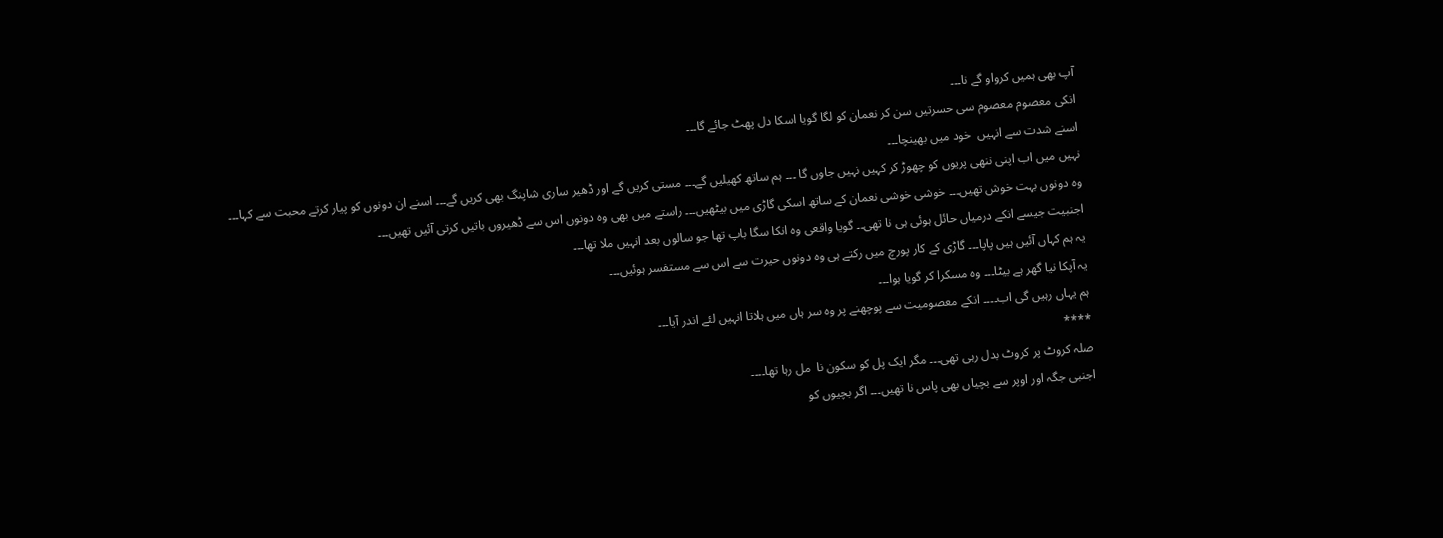آپ بھی ہمیں کرواو گے نا۔۔۔
انکی معصوم معصوم سی حسرتیں سن کر نعمان کو لگا گویا اسکا دل پھٹ جائے گا۔۔۔
اسنے شدت سے انہیں  خود میں بھینچا۔۔۔
نہیں میں اب اپنی ننھی پریوں کو چھوڑ کر کہیں نہیں جاوں گا ۔۔۔ ہم ساتھ کھیلیں گے۔۔۔ مستی کریں گے اور ڈھیر ساری شاپنگ بھی کریں گے۔۔۔ اسنے ان دونوں کو پیار کرتے محبت سے کہا۔۔۔
وہ دونوں بہت خوش تھیں۔۔۔ خوشی خوشی نعمان کے ساتھ اسکی گاڑی میں بیٹھیں۔۔۔ راستے میں بھی وہ دونوں اس سے ڈھیروں باتیں کرتی آئیں تھیں۔۔۔
اجنبیت جیسے انکے درمیاں حائل ہوئی ہی نا تھی۔۔ گویا واقعی وہ انکا سگا باپ تھا جو سالوں بعد انہیں ملا تھا۔۔۔
یہ ہم کہاں آئیں ہیں پاپا۔۔۔ گاڑی کے کار پورچ میں رکتے ہی وہ دونوں حیرت سے اس سے مستفسر ہوئیں۔۔۔
یہ آپکا نیا گھر ہے بیٹا۔۔۔ وہ مسکرا کر گویا ہوا۔۔۔
ہم یہاں رہیں گی اب۔۔۔۔ انکے معصومیت سے پوچھنے پر وہ سر ہاں میں ہلاتا انہیں لئے اندر آیا۔۔۔
****
صلہ کروٹ پر کروٹ بدل رہی تھی۔۔۔ مگر ایک پل کو سکون نا  مل رہا تھا۔۔۔۔
اجنبی جگہ اور اوپر سے بچیاں بھی پاس نا تھیں۔۔۔ اگر بچیوں کو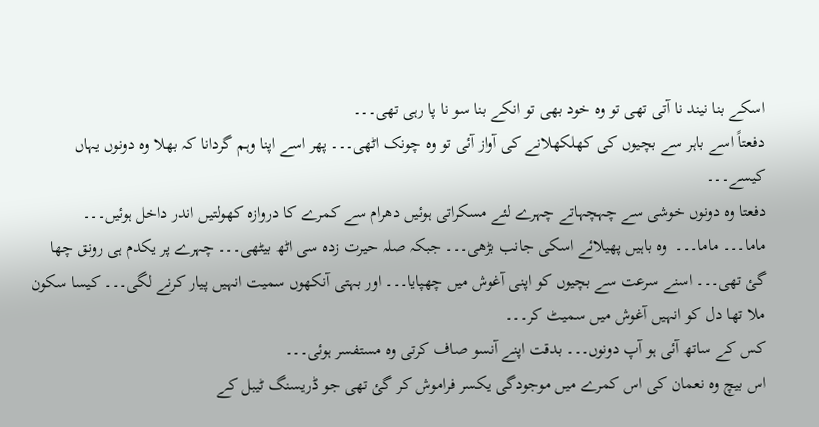اسکے بنا نیند نا آتی تھی تو وہ خود بھی تو انکے بنا سو نا پا رہی تھی۔۔۔
دفعتاً اسے باہر سے بچیوں کی کھلکھلانے کی آواز آئی تو وہ چونک اٹھی۔۔۔ پھر اسے اپنا وہم گردانا کہ بھلا وہ دونوں یہاں کیسے۔۔۔
دفعتا وہ دونوں خوشی سے چہچہاتے چہرے لئے مسکراتی ہوئیں دھرام سے کمرے کا دروازہ کھولتیں اندر داخل ہوئیں۔۔۔
ماما۔۔۔ ماما۔۔۔  وہ باہیں پھیلائے اسکی جانب بڑھی۔۔۔ جبکہ صلہ حیرت زدہ سی اٹھ بیٹھی۔۔۔ چہرے پر یکدم ہی رونق چھا گئ تھی۔۔۔ اسنے سرعت سے بچیوں کو اپنی آغوش میں چھپایا۔۔۔ اور بہتی آنکھوں سمیت انہیں پیار کرنے لگی۔۔۔ کیسا سکون ملا تھا دل کو انہیں آغوش میں سمیٹ کر۔۔۔
کس کے ساتھ آئی ہو آپ دونوں۔۔۔ بدقت اپنے آنسو صاف کرتی وہ مستفسر ہوئی۔۔۔
اس بیچ وہ نعمان کی اس کمرے میں موجودگی یکسر فراموش کر گئ تھی جو ڈریسنگ ٹیبل کے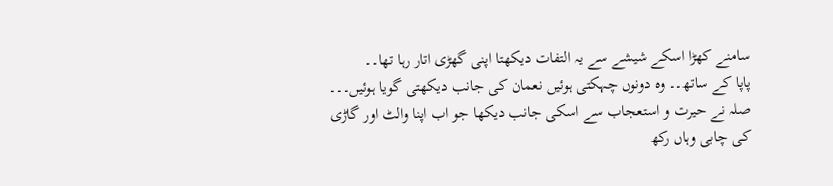سامنے کھڑا اسکے شیشے سے یہ التفات دیکھتا اپنی گھڑی اتار رہا تھا۔۔
پاپا کے ساتھ۔۔ وہ دونوں چہکتی ہوئیں نعمان کی جانب دیکھتی گویا ہوئیں۔۔۔
صلہ نے حیرت و استعجاب سے اسکی جانب دیکھا جو اب اپنا والٹ اور گاڑی کی چابی وہاں رکھ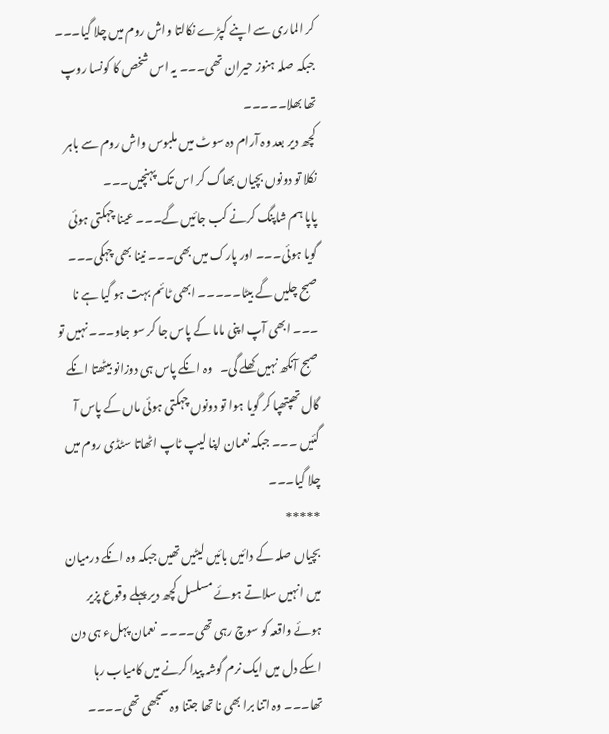کر الماری سے اپنے کپڑے نکالتا واش روم میں چلا گیا۔۔۔
جبکہ صلہ ہنوز حیران تھی۔۔۔ یہ اس شخص کا کونسا روپ تھا بھلا۔۔۔۔۔
کچھ دیر بعد وہ آرام دہ سوٹ میں ملبوس واش روم سے باہر نکلا تو دونوں بچیاں بھاگ کر اس تک پہنچیں۔۔۔
پاپا ہم شاپنگ کرنے کب جائیں گے۔۔۔ عینا چہکتی ہوئی گویا ہوئی۔۔۔ اور پارک میں بھی۔۔۔ نینا بھی چہکی۔۔۔
صبح چلیں گے بیٹا۔۔۔۔۔ ابھی ٹائم بہت ہو گیا ہے نا ۔۔۔ ابھی آپ اپنی ماما کے پاس جا کر سو جاو۔۔۔ نہیں تو صبح آنکھ نہیں کھلے گی۔   وہ انکے پاس ہی دوزانو بیٹھتا انکے گال تھپتھپا کر گویا ہوا تو دونوں چہکتی ہوئی ماں کے پاس آ گئیں ۔۔۔ جبکہ نعمان اپنا لیپ ٹاپ اٹھاتا سٹڈی روم میں چلا گیا۔۔۔
*****
بچیاں صلہ کے دائیں بائیں لیٹیں تھیں جبکہ وہ انکے درمیان میں انہیں سلاتے ہوئے مسلسل کچھ دیر پہلے وقوع پزیر ہوئے واقعہ کو سوچ رہی تھی۔۔۔۔  نعمان پہلء ہی دن اسکے دل میں ایک نرم گوشہ پیدا کرنے میں کامیاب رہا تھا۔۔۔ وہ اتنا برا بھی نا تھا جتنا وہ سمجھی تھی۔۔۔۔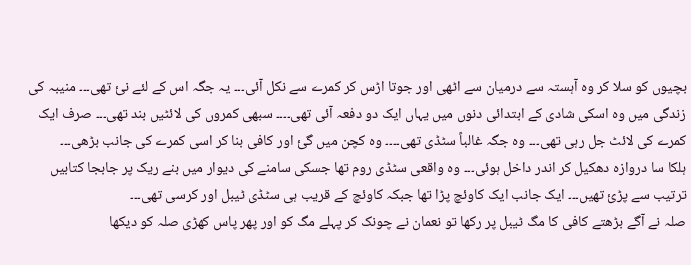بچیوں کو سلا کر وہ آہستہ سے درمیان سے اٹھی اور جوتا اڑس کر کمرے سے نکل آئی۔۔۔ یہ جگہ اس کے لئے نئ تھی۔۔۔ منیبہ کی زندگی میں وہ اسکی شادی کے ابتدائی دنوں میں یہاں ایک دو دفعہ آئی تھی۔۔۔۔ سبھی کمروں کی لائٹیں بند تھی۔۔۔ صرف ایک کمرے کی لائٹ جل رہی تھی۔۔۔ وہ جگہ غالباً سٹڈی تھی۔۔۔۔ وہ کچن میں گئ اور کافی بنا کر اسی کمرے کی جانب بڑھی۔۔۔
ہلکا سا دروازہ دھکیل کر اندر داخل ہوئی۔۔۔ وہ واقعی سٹڈی روم تھا جسکی سامنے کی دیوار میں بنے ریک پر جابجا کتابیں ترتیب سے پڑئ تھیں۔۔۔ ایک جانب ایک کاوئچ پڑا تھا جبکہ کاوئچ کے قریب ہی سٹڈی ٹیبل اور کرسی تھی۔۔۔
صلہ نے آگے بڑھتے کافی کا مگ ٹیبل پر رکھا تو نعمان نے چونک کر پہلے مگ کو اور پھر پاس کھڑی صلہ کو دیکھا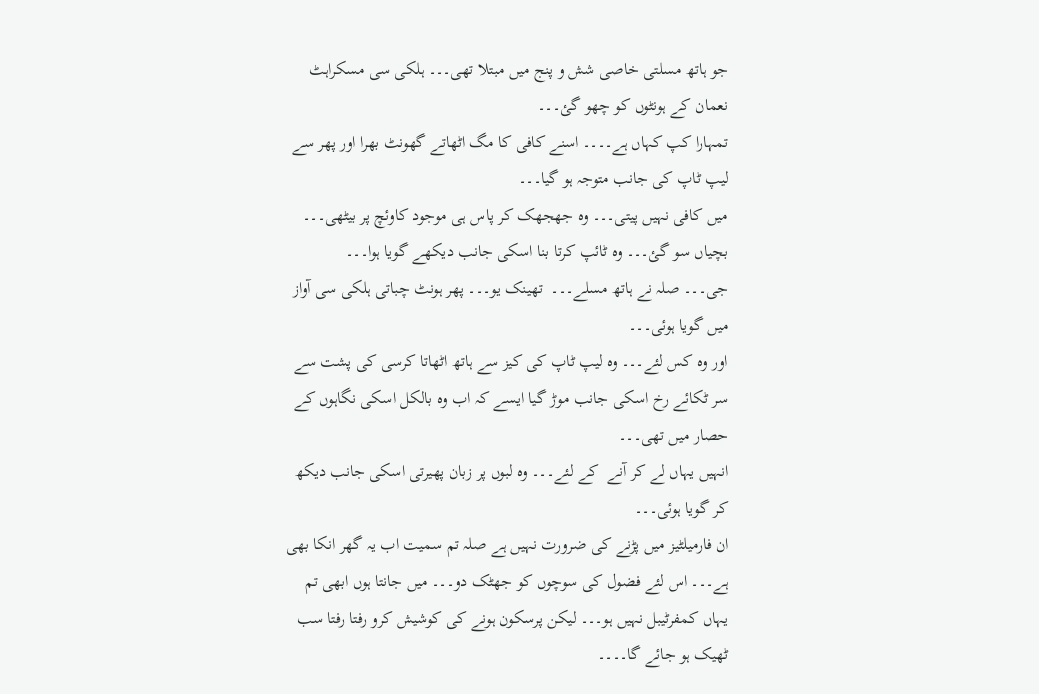جو ہاتھ مسلتی خاصی شش و پنج میں مبتلا تھی۔۔۔ ہلکی سی مسکراہٹ نعمان کے ہونٹوں کو چھو گئ۔۔۔
تمہارا کپ کہاں ہے۔۔۔۔ اسنے کافی کا مگ اٹھاتے گھونٹ بھرا اور پھر سے لیپ ٹاپ کی جانب متوجہ ہو گیا۔۔۔
میں کافی نہیں پیتی۔۔۔ وہ جھجھک کر پاس ہی موجود کاوئچ پر بیٹھی۔۔۔
بچیاں سو گئ۔۔۔ وہ ٹائپ کرتا بنا اسکی جانب دیکھے گویا ہوا۔۔۔
جی۔۔۔ صلہ نے ہاتھ مسلے۔۔۔  تھینک یو۔۔۔ پھر ہونٹ چباتی ہلکی سی آواز میں گویا ہوئی۔۔۔
اور وہ کس لئے۔۔۔ وہ لیپ ٹاپ کی کیز سے ہاتھ اٹھاتا کرسی کی پشت سے سر ٹکائے رخ اسکی جانب موڑ گیا ایسے کہ اب وہ بالکل اسکی نگاہوں کے حصار میں تھی۔۔۔
انہیں یہاں لے کر آنے  کے لئے۔۔۔ وہ لبوں پر زبان پھیرتی اسکی جانب دیکھ کر گویا ہوئی۔۔۔
ان فارمیلٹیز میں پڑنے کی ضرورت نہیں ہے صلہ تم سمیت اب یہ گھر انکا بھی ہے۔۔۔ اس لئے فضول کی سوچوں کو جھٹک دو۔۔۔ میں جانتا ہوں ابھی تم یہاں کمفرٹیبل نہیں ہو۔۔۔ لیکن پرسکون ہونے کی کوشیش کرو رفتا رفتا سب ٹھیک ہو جائے گا۔۔۔۔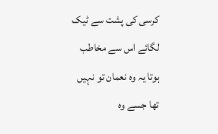کرسی کی پشت سے ٹیک لگائے اس سے مخاطب ہوتا یہ وہ نعمان تو نہیں تھا جسے وہ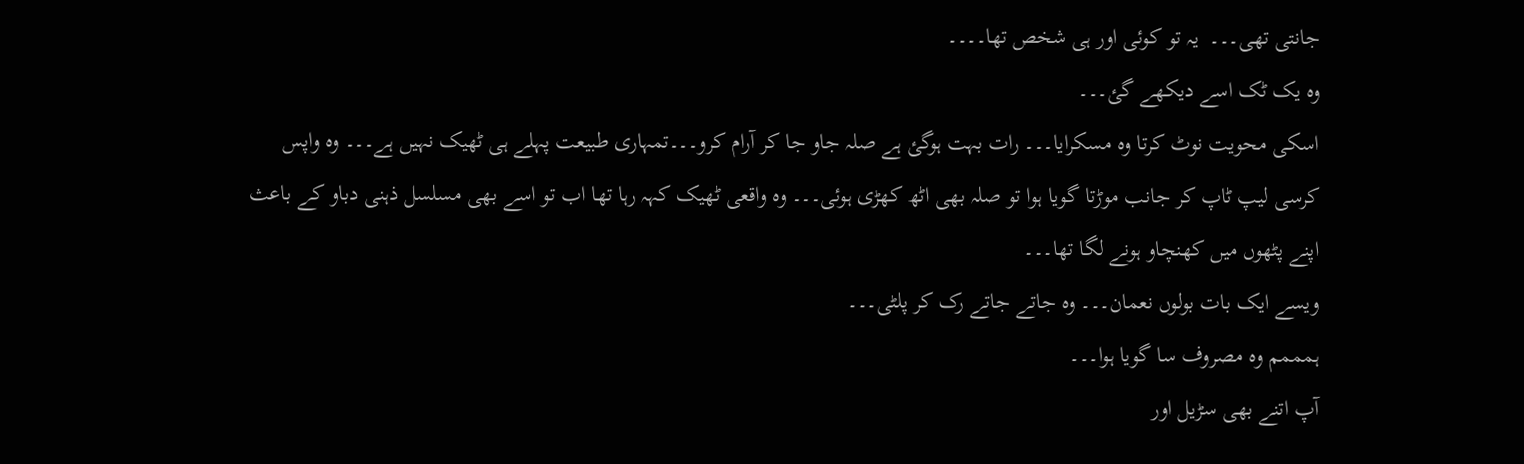جانتی تھی۔۔۔  یہ تو کوئی اور ہی شخص تھا۔۔۔۔
وہ یک ٹک اسے دیکھے گئ۔۔۔
اسکی محویت نوٹ کرتا وہ مسکرایا۔۔۔ رات بہت ہوگئ ہے صلہ جاو جا کر آرام کرو۔۔۔تمہاری طبیعت پہلے ہی ٹھیک نہیں ہے۔۔۔ وہ واپس کرسی لیپ ٹاپ کر جانب موڑتا گویا ہوا تو صلہ بھی اٹھ کھڑی ہوئی۔۔۔ وہ واقعی ٹھیک کہہ رہا تھا اب تو اسے بھی مسلسل ذہنی دباو کے باعث اپنے پٹھوں میں کھنچاو ہونے لگا تھا۔۔۔
ویسے ایک بات بولوں نعمان۔۔۔ وہ جاتے جاتے رک کر پلٹی۔۔۔
ہمممم وہ مصروف سا گویا ہوا۔۔۔
آپ اتنے بھی سڑیل اور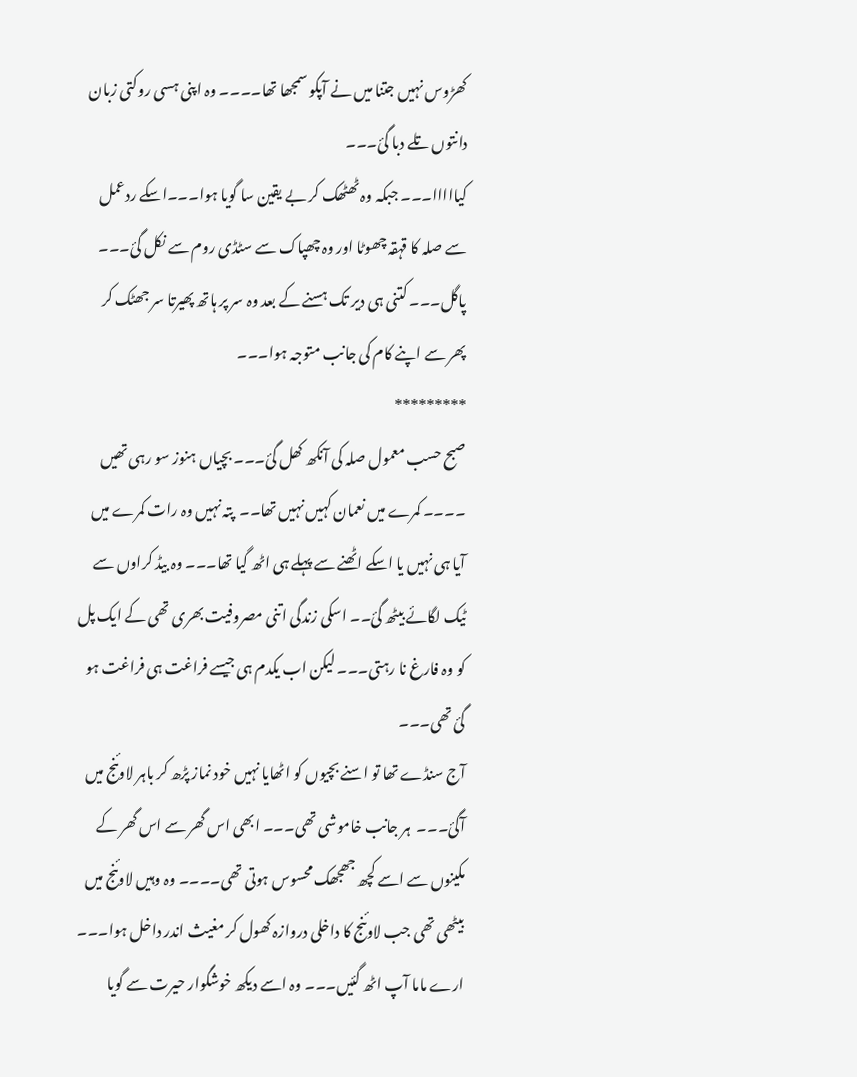کھڑوس نہیں جتنا میں نے آپکو سمجھا تھا۔۔۔۔ وہ اپنی ہسی روکتی زبان دانتوں تلے دبا گئ۔۔۔
کیااااا۔۔۔ جبکہ وہ ٹھٹھک کر بے یقین سا گویا ہوا۔۔۔اسکے ردعمل سے صلہ کا قہقہ چھوٹا اور وہ چھپاک سے سٹڈی روم سے نکل گئ۔۔۔
پاگل۔۔۔ کتنی ہی دیر تک ہسنے کے بعد وہ سر پر ہاتھ پھیرتا سر جھٹک کر پھر سے اپنے کام کی جانب متوجہ ہوا۔۔۔
*********
صبح حسب معمول صلہ کی آنکھ کھل گئ۔۔۔ بچیاں ہنوز سو رہی تھیں ۔۔۔۔ کمرے میں نعمان کہیں نہیں تھا۔۔  پتہ نہیں وہ رات کمرے میں آیا ہی نہیں یا اسکے اٹھنے سے پہلے ہی اٹھ گیا تھا۔۔۔ وہ بیڈ کراوں سے ٹیک لگائے بیٹھ گئ۔۔ اسکی زندگی اتنی مصروفیت بھری تھی کے ایک پل کو وہ فارغ نا رہتی۔۔۔ لیکن اب یکدم ہی جیسے فراغت ہی فراغت ہو گئ تھی۔۔۔
آج سنڈے تھا تو اسنے بچیوں کو اٹھایا نہیں خود نماز پڑھ کر باہر لاوئنج میں آگئ۔۔۔  ہر جانب خاموشی تھی۔۔۔ ابھی اس گھر سے اس گھر کے مکینوں سے اسے کچھ جھجھک محسوس ہوتی تھی۔۔۔۔ وہ وہیں لاوئنج میں بیٹھی تھی جب لاوئنج کا داخلی دروازہ کھول کر مغیث اندر داخل ہوا۔۔۔
ارے ماما آپ اٹھ گئیں۔۔۔ وہ اسے دیکھ خوشگوار حیرت سے گویا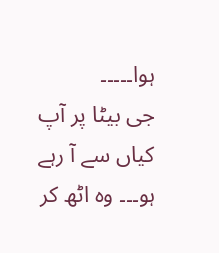ہوا۔۔۔۔۔
جی بیٹا پر آپ کیاں سے آ رہے ہو۔۔۔ وہ اٹھ کر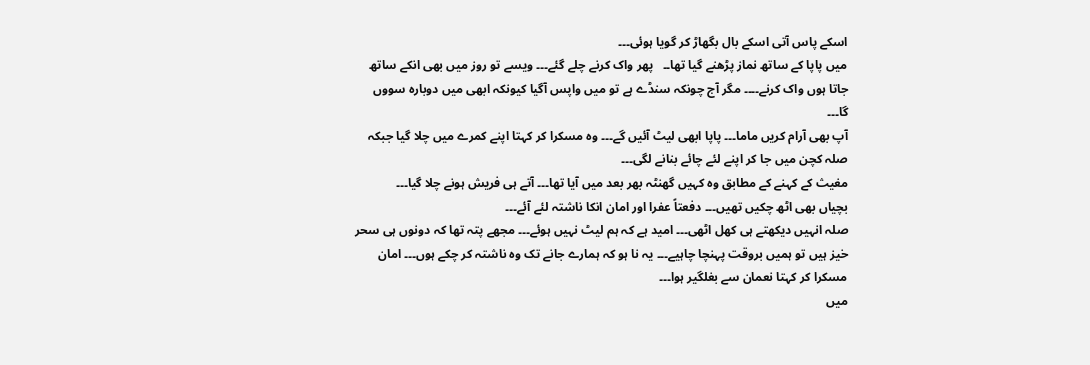اسکے پاس آتی اسکے بال بگھاڑ کر گویا ہوئی۔۔۔
میں پاپا کے ساتھ نماز پڑھنے گیا تھا۔۔   پھر واک کرنے چلے گئے۔۔۔ ویسے تو روز میں بھی انکے ساتھ جاتا ہوں واک کرنے۔۔۔۔ مگر آج چونکہ سنڈے ہے تو میں واپس آگیا کیونکہ ابھی میں دوبارہ سووں گا۔۔۔
آپ بھی آرام کریں ماما۔۔۔ پاپا ابھی لیٹ آئیں گے۔۔۔ وہ مسکرا کر کہتا اپنے کمرے میں چلا گیا جبکہ صلہ کچن میں جا کر اپنے لئے چائے بنانے لگی۔۔۔
مغیث کے کہنے کے مطابق وہ کہیں گھنٹہ بھر بعد میں آیا تھا۔۔۔ آتے ہی فریش ہونے چلا گیا۔۔۔
بچیاں بھی اٹھ چکیں تھیں۔۔۔ دفعتاً عفرا اور امان انکا ناشتہ لئے آئے۔۔۔
صلہ انہیں دیکھتے ہی کھل اٹھی۔۔۔ امید ہے کہ ہم لیٹ نہیں ہوئے۔۔۔ مجھے پتہ تھا کہ دونوں ہی سحر خیز ہیں تو ہمیں بروقت پہنچا چاہیے۔۔۔ یہ نا ہو کہ ہمارے جانے تک وہ ناشتہ کر چکے ہوں۔۔۔ امان مسکرا کر کہتا نعمان سے بغلگیر ہوا۔۔۔
میں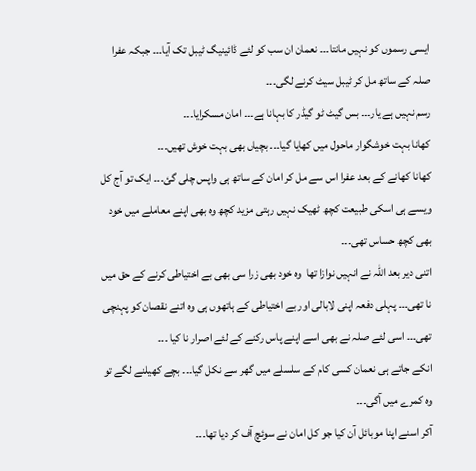ایسی رسموں کو نہیں مانتا۔۔۔ نعمان ان سب کو لئے ڈائینیگ ٹیبل تک آیا۔۔۔ جبکہ عفرا صلہ کے ساتھ مل کر ٹیبل سیٹ کرنے لگی۔۔۔
رسم نہیں ہے یار۔۔۔ بس گیٹ ٹو گیڈر کا بہانا ہے۔۔۔ امان مسکرایا۔۔۔
کھانا بہت خوشگوار ماحول میں کھایا گیا۔۔۔ بچیاں بھی بہت خوش تھیں۔۔۔
کھانا کھانے کے بعد عفرا اس سے مل کر امان کے ساتھ ہی واپس چلی گئ۔۔۔ ایک تو آج کل ویسے ہی اسکی طبیعت کچھ ٹھیک نہیں رہتی مزید کچھ وہ بھی اپنے معاملے میں خود بھی کچھ حساس تھی۔۔۔
اتنی دیر بعد اللہ نے انہیں نوازا تھا  وہ خود بھی زرا سی بھی بے اختیاطی کرنے کے حق میں نا تھی۔۔۔ پہلی دفعہ اپنی لابالی اور بے اختیاطی کے ہاتھوں ہی وہ اتنے نقصان کو پہنچی تھی۔۔۔ اسی لئے صلہ نے بھی اسے اپنے پاس رکنے کے لئے اصرار نا کیا ۔۔۔
انکے جاتے ہی نعمان کسی کام کے سلسلے میں گھر سے نکل گیا۔۔۔ بچے کھیلنے لگے تو وہ کمرے میں آگی۔۔۔
آکر اسنے اپنا موبائل آن کیا جو کل امان نے سوئچ آف کر دیا تھا۔۔۔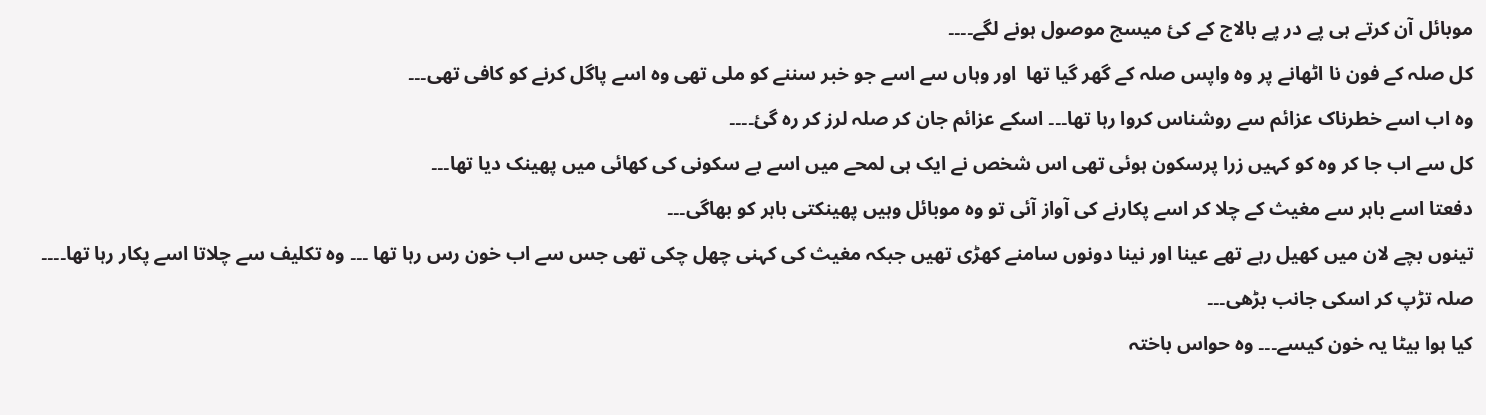موبائل آن کرتے ہی پے در پے بالاج کے کئ میسج موصول ہونے لگے۔۔۔۔
کل صلہ کے فون نا اٹھانے پر وہ واپس صلہ کے گھر گیا تھا  اور وہاں سے اسے جو خبر سننے کو ملی تھی وہ اسے پاگل کرنے کو کافی تھی۔۔۔
وہ اب اسے خطرناک عزائم سے روشناس کروا رہا تھا۔۔۔ اسکے عزائم جان کر صلہ لرز کر رہ گئ۔۔۔۔
کل سے اب جا کر وہ کو کہیں زرا پرسکون ہوئی تھی اس شخص نے ایک ہی لمحے میں اسے بے سکونی کی کھائی میں پھینک دیا تھا۔۔۔
دفعتا اسے باہر سے مغیث کے چلا کر اسے پکارنے کی آواز آئی تو وہ موبائل وہیں پھینکتی باہر کو بھاگی۔۔۔
تینوں بچے لان میں کھیل رہے تھے عینا اور نینا دونوں سامنے کھڑی تھیں جبکہ مغیث کی کہنی چھل چکی تھی جس سے اب خون رس رہا تھا ۔۔۔ وہ تکلیف سے چلاتا اسے پکار رہا تھا۔۔۔۔
صلہ تڑپ کر اسکی جانب بڑھی۔۔۔
کیا ہوا بیٹا یہ خون کیسے۔۔۔ وہ حواس باختہ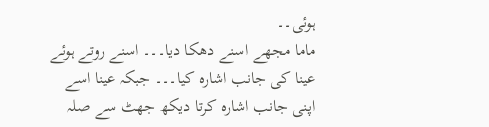ہوئی۔۔
ماما مجھے اسنے دھکا دیا۔۔۔ اسنے روتے ہوئے عینا کی جانب اشارہ کیا۔۔۔ جبکہ عینا اسے اپنی جانب اشارہ کرتا دیکھ جھٹ سے صلہ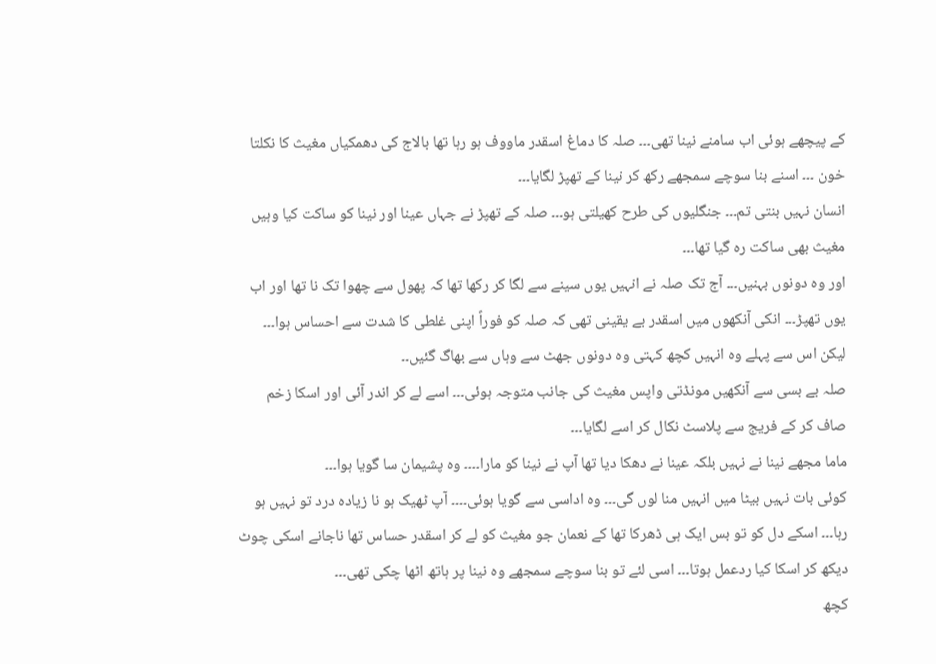کے پیچھے ہوئی اب سامنے نینا تھی۔۔۔ صلہ کا دماغ اسقدر ماووف ہو رہا تھا بالاج کی دھمکیاں مغیث کا نکلتا خون ۔۔۔ اسنے بنا سوچے سمجھے رکھ کر نینا کے تھپڑ لگایا۔۔۔
انسان نہیں بنتی تم۔۔۔ جنگلیوں کی طرح کھیلتی ہو۔۔۔ صلہ کے تھپڑ نے جہاں عینا اور نینا کو ساکت کیا وہیں مغیث بھی ساکت رہ گیا تھا۔۔۔
اور وہ دونوں بہنیں۔۔۔ آج تک صلہ نے انہیں یوں سینے سے لگا کر رکھا تھا کہ پھول سے چھوا تک نا تھا اور اب یوں تھپڑ۔۔۔ انکی آنکھوں میں اسقدر بے یقینی تھی کہ صلہ کو فوراً اپنی غلطی کا شدت سے احساس ہوا۔۔۔
لیکن اس سے پہلے وہ انہیں کچھ کہتی وہ دونوں جھٹ سے وہاں سے بھاگ گئیں۔۔
صلہ بے بسی سے آنکھیں مونڈتی واپس مغیث کی جانب متوجہ ہوئی۔۔۔ اسے لے کر اندر آئی اور اسکا زخم صاف کر کے فریج سے پلاسٹ نکال کر اسے لگایا۔۔۔
ماما مجھے نینا نے نہیں بلکہ عینا نے دھکا دیا تھا آپ نے نینا کو مارا۔۔۔۔ وہ پشیمان سا گویا ہوا۔۔۔
کوئی بات نہیں بیٹا میں انہیں منا لوں گی۔۔۔ وہ اداسی سے گویا ہوئی۔۔۔۔ آپ ٹھیک ہو نا زیادہ درد تو نہیں ہو رہا۔۔۔ اسکے دل کو تو بس ایک ہی ڈھرکا تھا کے نعمان جو مغیث کو لے کر اسقدر حساس تھا ناجانے اسکی چوٹ دیکھ کر اسکا کیا ردعمل ہوتا۔۔۔ اسی لئے تو بنا سوچے سمجھے وہ نینا پر ہاتھ اٹھا چکی تھی۔۔۔
کچھ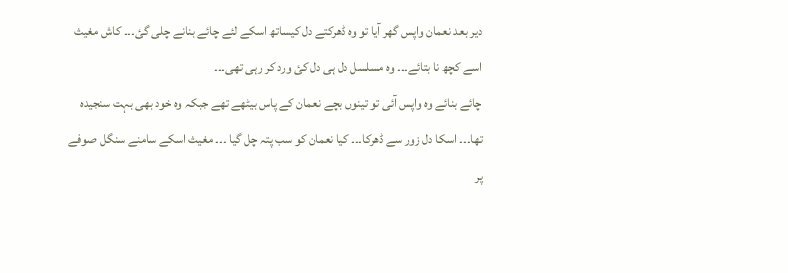دیر بعد نعمان واپس گھر آیا تو وہ ڈھرکتے دل کیساتھ اسکے لئے چائے بنانے چلی گئ۔۔۔ کاش مغیث اسے کچھ نا بتائے۔۔۔ وہ مسلسل دل ہی دل کئ ورد کر رہی تھی۔۔۔
چائے بنائے وہ واپس آئی تو تینوں بچے نعمان کے پاس بیٹھے تھے جبکہ وہ خود بھی بہت سنجیدہ تھا۔۔۔ اسکا دل زور سے ڈھرکا۔۔۔ کیا نعمان کو سب پتہ چل گیا ۔۔۔ مغیث اسکے سامنے سنگل صوفے پر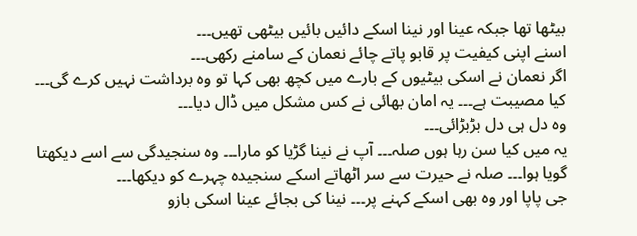بیٹھا تھا جبکہ عینا اور نینا اسکے دائیں بائیں بیٹھی تھیں۔۔۔
اسنے اپنی کیفیت پر قابو پاتے چائے نعمان کے سامنے رکھی۔۔۔
اگر نعمان نے اسکی بیٹیوں کے بارے میں کچھ بھی کہا تو وہ برداشت نہیں کرے گی۔۔۔ کیا مصیبت ہے۔۔۔ یہ امان بھائی نے کس مشکل میں ڈال دیا۔۔۔
وہ دل ہی دل بڑبڑائی۔۔۔
یہ میں کیا سن رہا ہوں صلہ۔۔۔ آپ نے نینا گڑیا کو مارا۔۔۔ وہ سنجیدگی سے اسے دیکھتا گویا ہوا۔۔۔ صلہ نے حیرت سے سر اٹھاتے اسکے سنجیدہ چہرے کو دیکھا۔۔۔
جی پاپا اور وہ بھی اسکے کہنے پر۔۔۔ نینا کی بجائے عینا اسکی بازو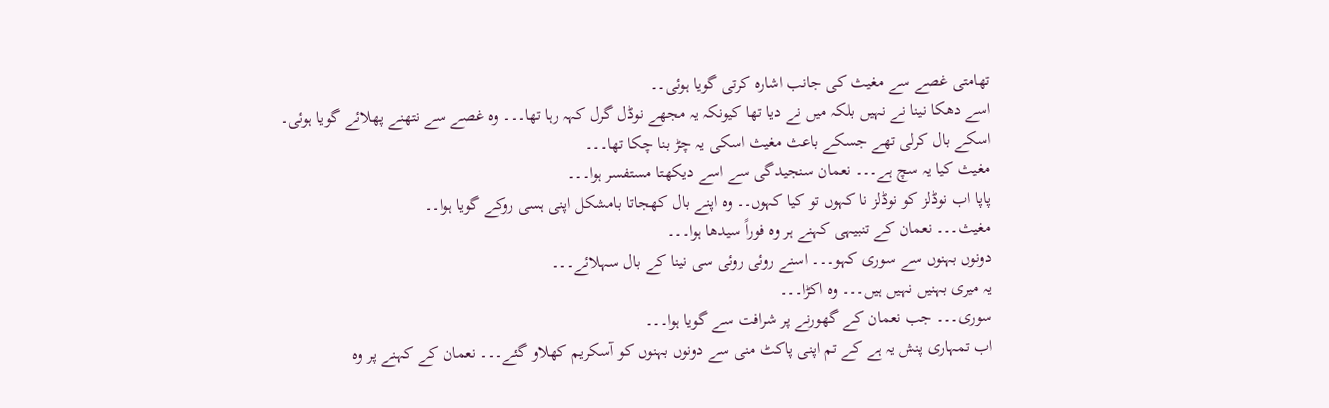تھامتی غصے سے مغیث کی جانب اشارہ کرتی گویا ہوئی۔۔
اسے دھکا نینا نے نہیں بلکہ میں نے دیا تھا کیونکہ یہ مجھے نوڈل گرل کہہ رہا تھا۔۔۔ وہ غصے سے نتھنے پھلائے گویا ہوئی۔
اسکے بال کرلی تھے جسکے باعث مغیث اسکی یہ چڑ بنا چکا تھا۔۔۔
مغیث کیا یہ سچ ہے۔۔۔ نعمان سنجیدگی سے اسے دیکھتا مستفسر ہوا۔۔۔
پاپا اب نوڈلز کو نوڈلز نا کہوں تو کیا کہوں۔۔ وہ اپنے بال کھجاتا بامشکل اپنی ہسی روکے گویا ہوا۔۔
مغیث۔۔۔ نعمان کے تنبیہی کہنے ہر وہ فوراً سیدھا ہوا۔۔۔
دونوں بہنوں سے سوری کہو۔۔۔ اسنے روئی روئی سی نینا کے بال سہلائے۔۔۔
یہ میری بہنیں نہیں ہیں۔۔۔ وہ اکڑا۔۔۔
سوری۔۔۔ جب نعمان کے گھورنے پر شرافت سے گویا ہوا۔۔۔
اب تمہاری پنش یہ ہے کے تم اپنی پاکٹ منی سے دونوں بہنوں کو آسکریم کھلاو گئے۔۔۔ نعمان کے کہنے پر وہ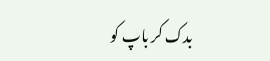بدک کر باپ کو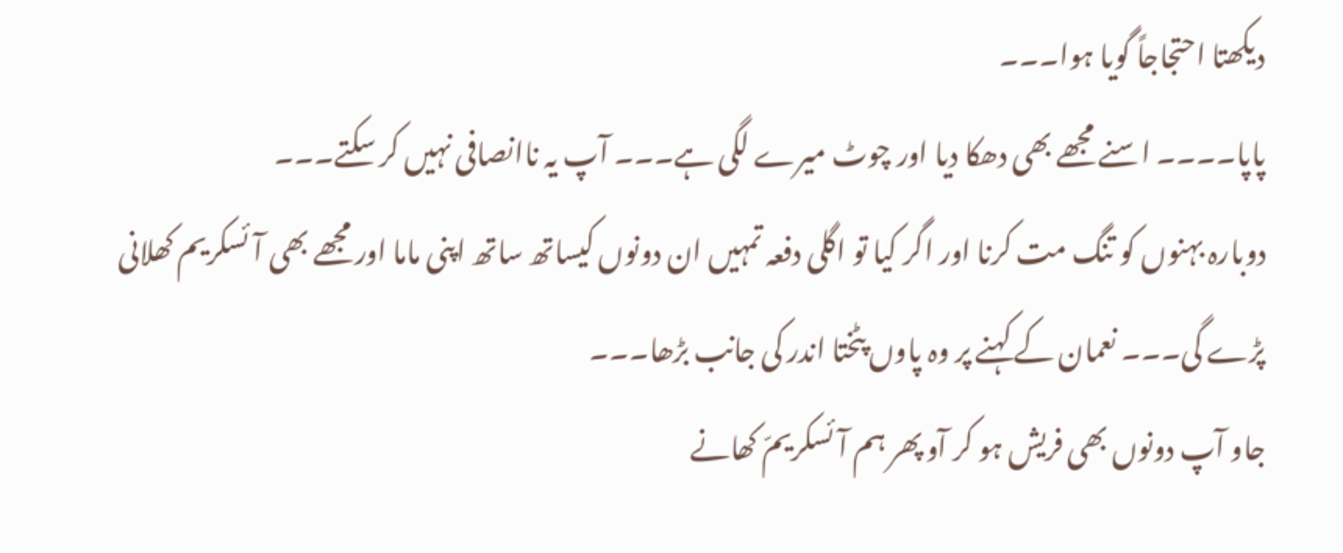دیکھتا احتجاجاً گویا ہوا۔۔۔
پاپا۔۔۔۔ اسنے مجھے بھی دھکا دیا اور چوٹ میرے لگی ہے۔۔۔ آپ یہ ناانصافی نہیں کر سکتے۔۔۔
دوبارہ بہنوں کو تنگ مت کرنا اور اگر کیا تو اگلی دفعہ تمہیں ان دونوں کیساتھ ساتھ اپنی ماما اور مجھے بھی آئسکریم کھلانی پڑے گی۔۔۔ نعمان کے کہنے پر وہ پاوں پٹختا اندر کی جانب بڑھا۔۔۔
جاو آپ دونوں بھی فریش ہو کر آو پھر ہم آئسکریمّ کھانے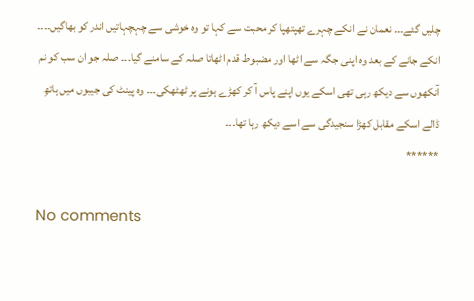چلیں گئے۔۔۔ نعمان نے انکے چہرے تھپتھپا کر محبت سے کہا تو وہ خوشی سے چہچہاتیں اندر کو بھاگیں۔۔۔۔
انکے جانے کے بعد وہ اپنی جگہ سے اٹھا اور مضبوط قدم اٹھاتا صلہ کے سامنے گیا۔۔۔ صلہ جو ان سب کو نم آنکھوں سے دیکھ رہی تھی اسکے یوں اپنے پاس آ کر کھڑے ہونے پر ٹھٹھکی۔۔۔ وہ پینٹ کی جیبوں میں ہاتھِ ڈالے اسکے مقابل کھڑا سنجیدگی سے اسے دیکھ رہا تھا۔۔۔
******

No comments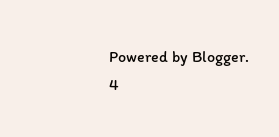Powered by Blogger.
4